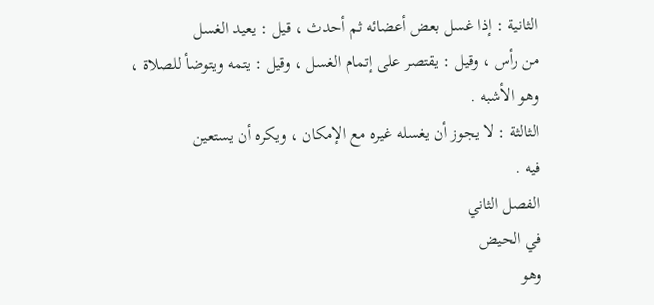الثانية : إذا غسل بعض أعضائه ثم أحدث ، قيل : يعيد الغسل
من رأس ، وقيل : يقتصر على إتمام الغسل ، وقيل : يتمه ويتوضأ للصلاة ،
وهو الأشبه .
الثالثة : لا يجوز أن يغسله غيره مع الإمكان ، ويكره أن يستعين
فيه .
الفصل الثاني
في الحيض
وهو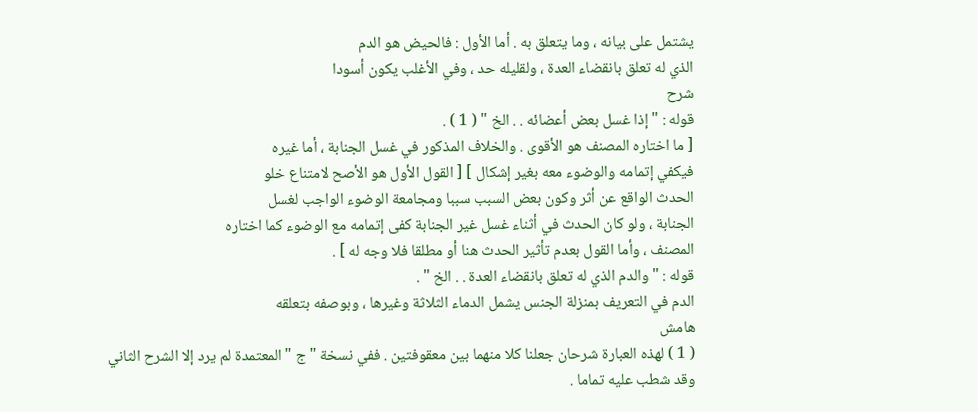يشتمل على بيانه ، وما يتعلق به . أما الأول : فالحيض هو الدم
الذي له تعلق بانقضاء العدة ، ولقليله حد ، وفي الأغلب يكون أسودا
شرح
قوله : " إذا غسل بعض أعضائه . . الخ " ( 1 ) .
[ ما اختاره المصنف هو الأقوى . والخلاف المذكور في غسل الجنابة ، أما غيره
فيكفي إتمامه والوضوء معه بغير إشكال ] [ القول الأول هو الأصح لامتناع خلو
الحدث الواقع عن أثر وكون بعض السبب سببا ومجامعة الوضوء الواجب لغسل
الجنابة ، ولو كان الحدث في أثناء غسل غير الجنابة كفى إتمامه مع الوضوء كما اختاره
المصنف ، وأما القول بعدم تأثير الحدث هنا أو مطلقا فلا وجه له ] .
قوله : " والدم الذي له تعلق بانقضاء العدة . . الخ " .
الدم في التعريف بمنزلة الجنس يشمل الدماء الثلاثة وغيرها ، وبوصفه بتعلقه
هامش
( 1 ) لهذه العبارة شرحان جعلنا كلا منهما بين معقوفتين . ففي نسخة " ج " المعتمدة لم يرد إلا الشرح الثاني
وقد شطب عليه تماما .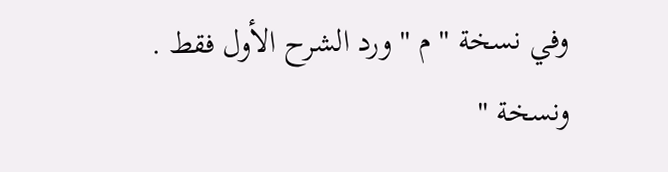وفي نسخة " م " ورد الشرح الأول فقط . ونسخة "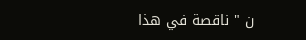ن " ناقصة في هذا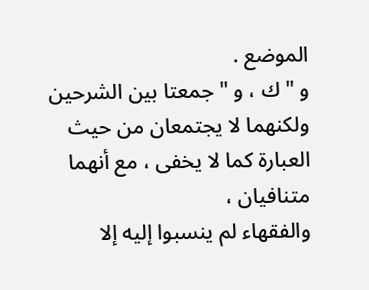الموضع .
و " ك ، و " جمعتا بين الشرحين ولكنهما لا يجتمعان من حيث العبارة كما لا يخفى ، مع أنهما متنافيان ،
والفقهاء لم ينسبوا إليه إلا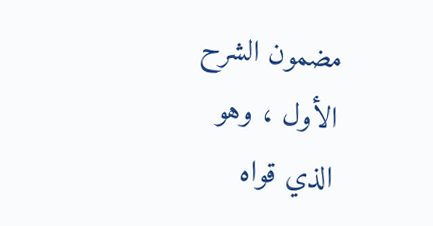مضمون الشرح الأول ، وهو الذي قواه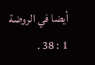أيضا في الروضة 1 : 38 .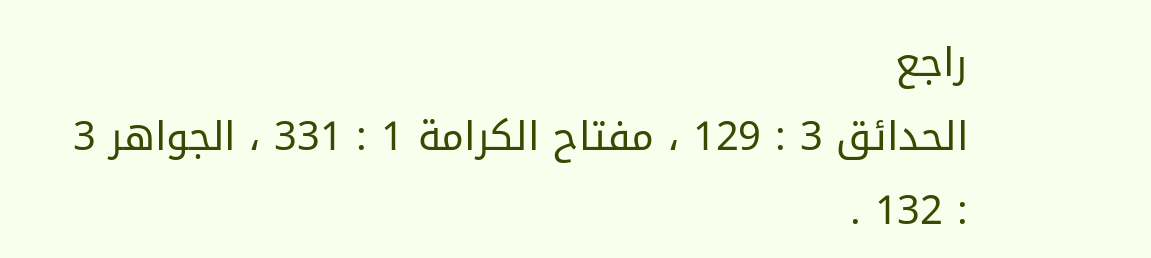راجع
الحدائق 3 : 129 ، مفتاح الكرامة 1 : 331 ، الجواهر 3 : 132 .